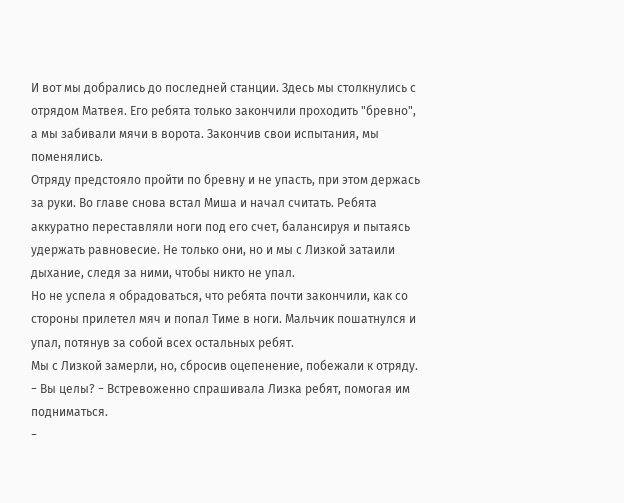И вот мы добрались до последней станции. Здесь мы столкнулись с отрядом Матвея. Его ребята только закончили проходить "бревно", а мы забивали мячи в ворота. Закончив свои испытания, мы поменялись.
Отряду предстояло пройти по бревну и не упасть, при этом держась за руки. Во главе снова встал Миша и начал считать. Ребята аккуратно переставляли ноги под его счет, балансируя и пытаясь удержать равновесие. Не только они, но и мы с Лизкой затаили дыхание, следя за ними, чтобы никто не упал.
Но не успела я обрадоваться, что ребята почти закончили, как со стороны прилетел мяч и попал Тиме в ноги. Мальчик пошатнулся и упал, потянув за собой всех остальных ребят.
Мы с Лизкой замерли, но, сбросив оцепенение, побежали к отряду.
− Вы целы? − Встревоженно спрашивала Лизка ребят, помогая им подниматься.
−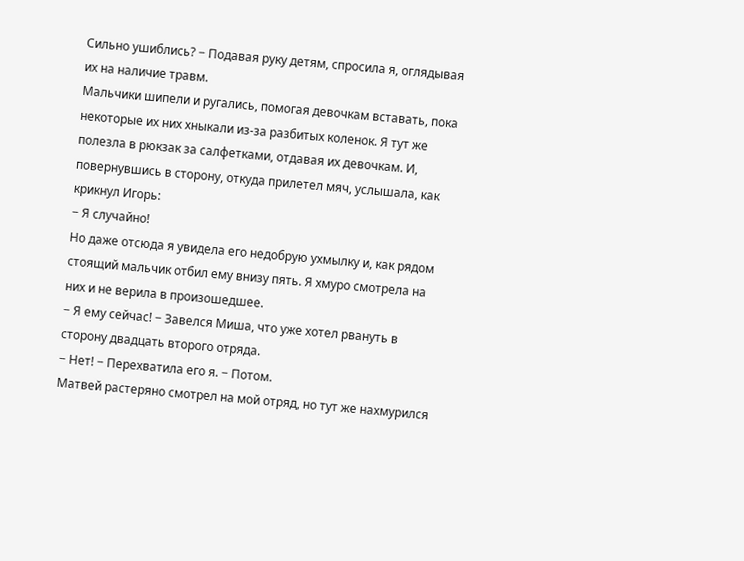Сильно ушиблись? − Подавая руку детям, спросила я, оглядывая их на наличие травм.
Мальчики шипели и ругались, помогая девочкам вставать, пока некоторые их них хныкали из-за разбитых коленок. Я тут же полезла в рюкзак за салфетками, отдавая их девочкам. И, повернувшись в сторону, откуда прилетел мяч, услышала, как крикнул Игорь:
− Я случайно!
Но даже отсюда я увидела его недобрую ухмылку и, как рядом стоящий мальчик отбил ему внизу пять. Я хмуро смотрела на них и не верила в произошедшее.
− Я ему сейчас! − Завелся Миша, что уже хотел рвануть в сторону двадцать второго отряда.
− Нет! − Перехватила его я. − Потом.
Матвей растеряно смотрел на мой отряд, но тут же нахмурился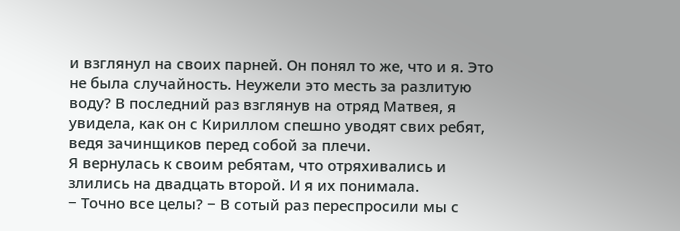и взглянул на своих парней. Он понял то же, что и я. Это не была случайность. Неужели это месть за разлитую воду? В последний раз взглянув на отряд Матвея, я увидела, как он с Кириллом спешно уводят свих ребят, ведя зачинщиков перед собой за плечи.
Я вернулась к своим ребятам, что отряхивались и злились на двадцать второй. И я их понимала.
− Точно все целы? − В сотый раз переспросили мы с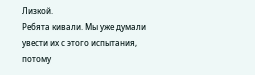Лизкой.
Ребята кивали. Мы уже думали увести их с этого испытания, потому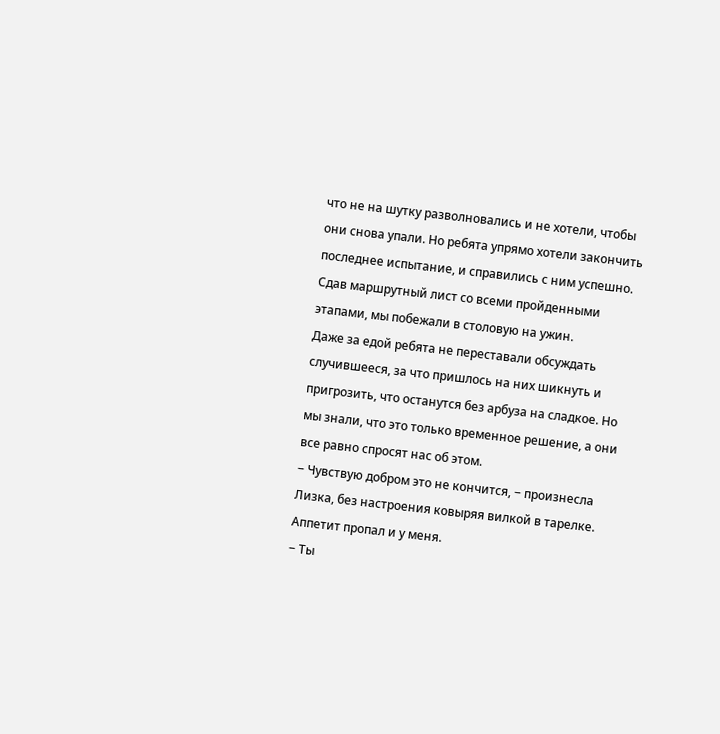что не на шутку разволновались и не хотели, чтобы они снова упали. Но ребята упрямо хотели закончить последнее испытание, и справились с ним успешно.
Сдав маршрутный лист со всеми пройденными этапами, мы побежали в столовую на ужин.
Даже за едой ребята не переставали обсуждать случившееся, за что пришлось на них шикнуть и пригрозить, что останутся без арбуза на сладкое. Но мы знали, что это только временное решение, а они все равно спросят нас об этом.
− Чувствую добром это не кончится, − произнесла Лизка, без настроения ковыряя вилкой в тарелке.
Аппетит пропал и у меня.
− Ты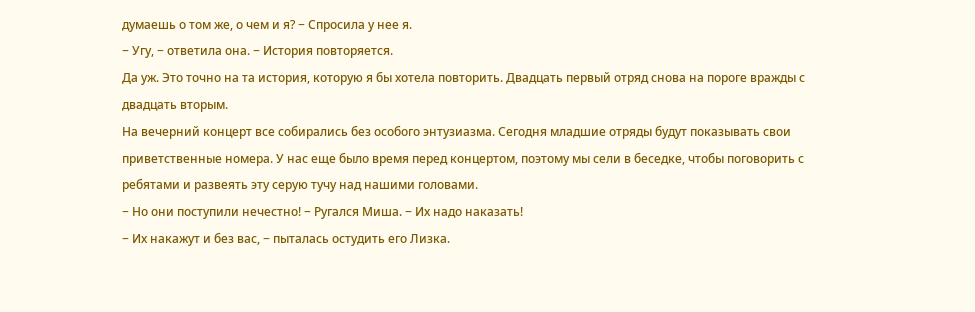думаешь о том же, о чем и я? − Спросила у нее я.
− Угу, − ответила она. − История повторяется.
Да уж. Это точно на та история, которую я бы хотела повторить. Двадцать первый отряд снова на пороге вражды с двадцать вторым.
На вечерний концерт все собирались без особого энтузиазма. Сегодня младшие отряды будут показывать свои приветственные номера. У нас еще было время перед концертом, поэтому мы сели в беседке, чтобы поговорить с ребятами и развеять эту серую тучу над нашими головами.
− Но они поступили нечестно! − Ругался Миша. − Их надо наказать!
− Их накажут и без вас, − пыталась остудить его Лизка.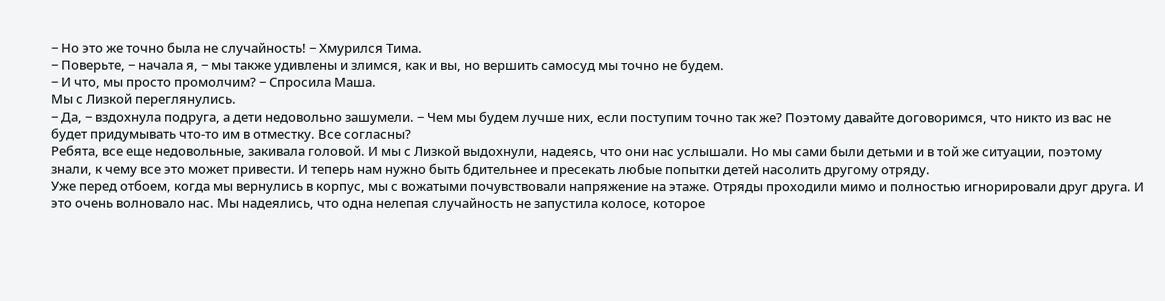− Но это же точно была не случайность! − Хмурился Тима.
− Поверьте, − начала я, − мы также удивлены и злимся, как и вы, но вершить самосуд мы точно не будем.
− И что, мы просто промолчим? − Спросила Маша.
Мы с Лизкой переглянулись.
− Да, − вздохнула подруга, а дети недовольно зашумели. − Чем мы будем лучше них, если поступим точно так же? Поэтому давайте договоримся, что никто из вас не будет придумывать что-то им в отместку. Все согласны?
Ребята, все еще недовольные, закивала головой. И мы с Лизкой выдохнули, надеясь, что они нас услышали. Но мы сами были детьми и в той же ситуации, поэтому знали, к чему все это может привести. И теперь нам нужно быть бдительнее и пресекать любые попытки детей насолить другому отряду.
Уже перед отбоем, когда мы вернулись в корпус, мы с вожатыми почувствовали напряжение на этаже. Отряды проходили мимо и полностью игнорировали друг друга. И это очень волновало нас. Мы надеялись, что одна нелепая случайность не запустила колосе, которое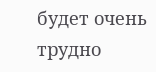будет очень трудно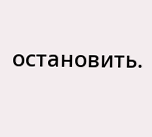остановить.